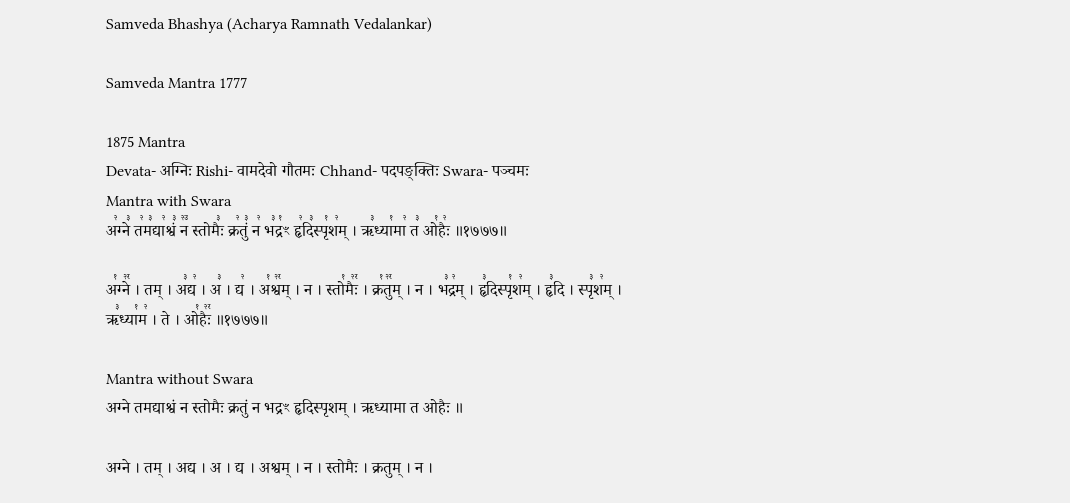Samveda Bhashya (Acharya Ramnath Vedalankar)

Samveda Mantra 1777

1875 Mantra
Devata- अग्निः Rishi- वामदेवो गौतमः Chhand- पदपङ्क्तिः Swara- पञ्चमः
Mantra with Swara
अ꣢ग्ने꣣ त꣢म꣣द्या꣢श्वं꣣ न꣢꣫ स्तोमैः꣣ क्र꣢तुं꣣ न꣢ भ꣣द्र꣡ꣳ हृ꣢दि꣣स्पृ꣡श꣢म् । ऋ꣣ध्या꣡मा꣢ त꣣ ओ꣡हैः꣢ ॥१७७७॥

अ꣡ग्ने꣢꣯ । तम् । अ꣣द्य꣢ । अ꣣ । द्य꣢ । अ꣡श्व꣢꣯म् । न । स्तो꣡मैः꣢꣯ । क्र꣡तु꣢꣯म् । न । भ꣣द्र꣢म् । हृ꣣दिस्पृ꣡श꣢म् । हृ꣣दि । स्पृ꣣श꣢म् । ऋ꣣ध्या꣡म꣢ । ते । ओ꣡हैः꣢꣯ ॥१७७७॥

Mantra without Swara
अग्ने तमद्याश्वं न स्तोमैः क्रतुं न भद्रꣳ हृदिस्पृशम् । ऋध्यामा त ओहैः ॥

अग्ने । तम् । अद्य । अ । द्य । अश्वम् । न । स्तोमैः । क्रतुम् । न ।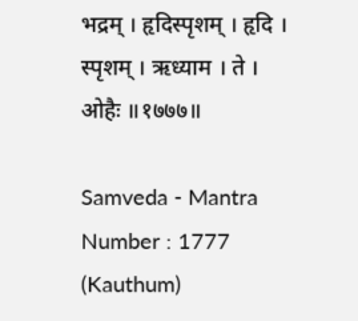भद्रम् । हृदिस्पृशम् । हृदि । स्पृशम् । ऋध्याम । ते । ओहैः ॥१७७७॥

Samveda - Mantra Number : 1777
(Kauthum)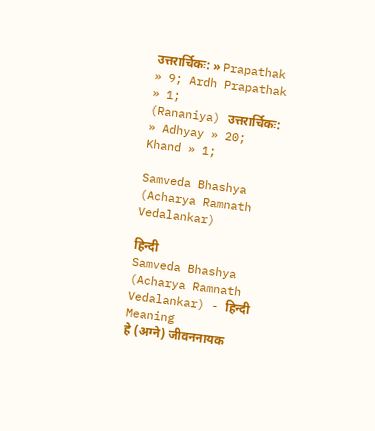उत्तरार्चिकः: » Prapathak » 9; Ardh Prapathak » 1;
(Rananiya) उत्तरार्चिकः: » Adhyay » 20; Khand » 1;

Samveda Bhashya (Acharya Ramnath Vedalankar)

हिन्दी
Samveda Bhashya (Acharya Ramnath Vedalankar) - हिन्दी
Meaning
हे (अग्ने) जीवननायक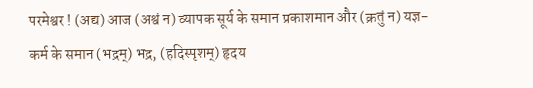परमेश्वर ! (अद्य) आज (अश्वं न) व्यापक सूर्य के समान प्रकाशमान और (क्रतुं न) यज्ञ-कर्म के समान (भद्रम्) भद्र, (हदिस्पृशम्) हृदय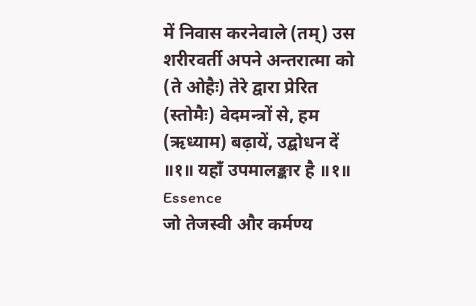में निवास करनेवाले (तम्) उस शरीरवर्ती अपने अन्तरात्मा को (ते ओहैः) तेरे द्वारा प्रेरित (स्तोमैः) वेदमन्त्रों से, हम (ऋध्याम) बढ़ायें, उद्बोधन दें ॥१॥ यहाँ उपमालङ्कार है ॥१॥
Essence
जो तेजस्वी और कर्मण्य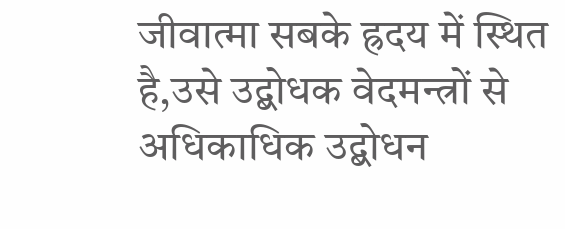जीवात्मा सबके ह्रदय में स्थित है,उसे उद्बोधक वेदमन्त्रों से अधिकाधिक उद्बोधन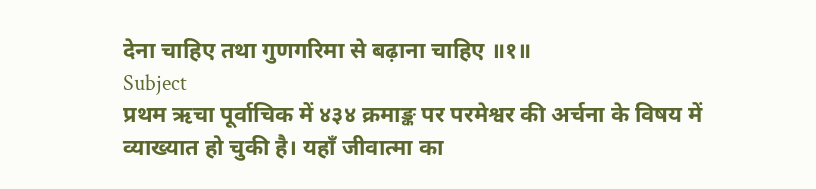देना चाहिए तथा गुणगरिमा से बढ़ाना चाहिए ॥१॥
Subject
प्रथम ऋचा पूर्वाचिक में ४३४ क्रमाङ्क पर परमेश्वर की अर्चना के विषय में व्याख्यात हो चुकी है। यहाँ जीवात्मा का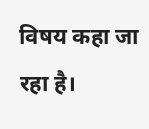विषय कहा जा रहा है।